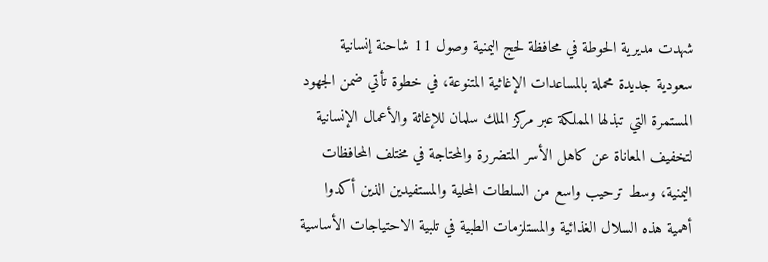شهدت مديرية الحوطة في محافظة لحج اليمنية وصول 11 شاحنة إنسانية سعودية جديدة محملة بالمساعدات الإغاثية المتنوعة، في خطوة تأتي ضمن الجهود المستمرة التي تبذلها المملكة عبر مركز الملك سلمان للإغاثة والأعمال الإنسانية لتخفيف المعاناة عن كاهل الأسر المتضررة والمحتاجة في مختلف المحافظات اليمنية، وسط ترحيب واسع من السلطات المحلية والمستفيدين الذين أكدوا أهمية هذه السلال الغذائية والمستلزمات الطبية في تلبية الاحتياجات الأساسية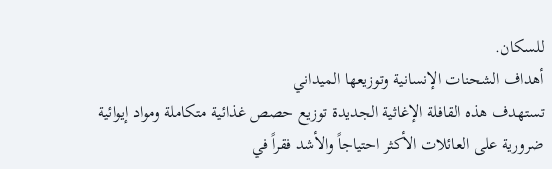للسكان.
أهداف الشحنات الإنسانية وتوزيعها الميداني
تستهدف هذه القافلة الإغاثية الجديدة توزيع حصص غذائية متكاملة ومواد إيوائية ضرورية على العائلات الأكثر احتياجاً والأشد فقراً في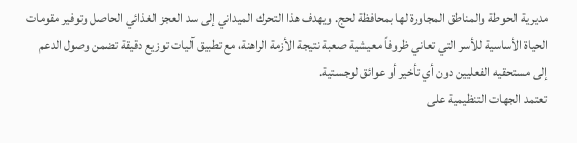مديرية الحوطة والمناطق المجاورة لها بمحافظة لحج. ويهدف هذا التحرك الميداني إلى سد العجز الغذائي الحاصل وتوفير مقومات الحياة الأساسية للأسر التي تعاني ظروفاً معيشية صعبة نتيجة الأزمة الراهنة، مع تطبيق آليات توزيع دقيقة تضمن وصول الدعم إلى مستحقيه الفعليين دون أي تأخير أو عوائق لوجستية.
تعتمد الجهات التنظيمية على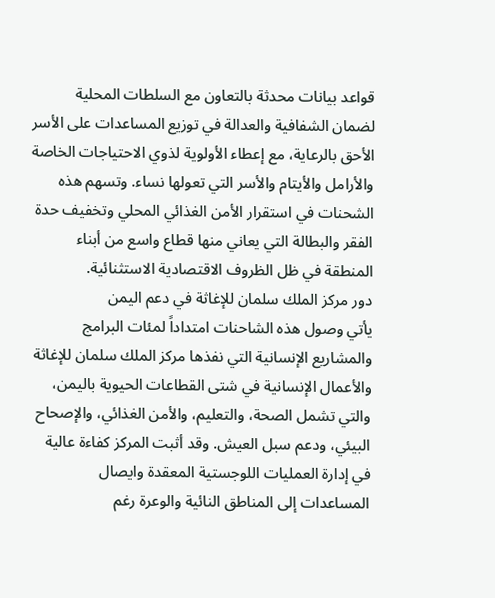قواعد بيانات محدثة بالتعاون مع السلطات المحلية لضمان الشفافية والعدالة في توزيع المساعدات على الأسر الأحق بالرعاية، مع إعطاء الأولوية لذوي الاحتياجات الخاصة والأرامل والأيتام والأسر التي تعولها نساء. وتسهم هذه الشحنات في استقرار الأمن الغذائي المحلي وتخفيف حدة الفقر والبطالة التي يعاني منها قطاع واسع من أبناء المنطقة في ظل الظروف الاقتصادية الاستثنائية.
دور مركز الملك سلمان للإغاثة في دعم اليمن
يأتي وصول هذه الشاحنات امتداداً لمئات البرامج والمشاريع الإنسانية التي نفذها مركز الملك سلمان للإغاثة والأعمال الإنسانية في شتى القطاعات الحيوية باليمن، والتي تشمل الصحة، والتعليم، والأمن الغذائي، والإصحاح البيئي، ودعم سبل العيش. وقد أثبت المركز كفاءة عالية في إدارة العمليات اللوجستية المعقدة وايصال المساعدات إلى المناطق النائية والوعرة رغم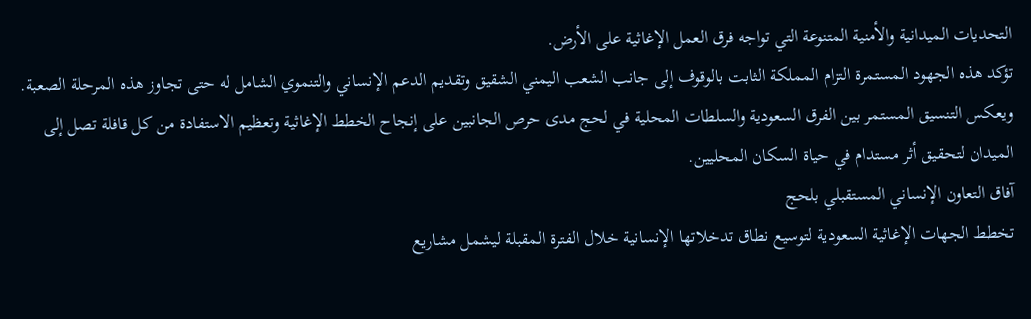التحديات الميدانية والأمنية المتنوعة التي تواجه فرق العمل الإغاثية على الأرض.
تؤكد هذه الجهود المستمرة التزام المملكة الثابت بالوقوف إلى جانب الشعب اليمني الشقيق وتقديم الدعم الإنساني والتنموي الشامل له حتى تجاوز هذه المرحلة الصعبة. ويعكس التنسيق المستمر بين الفرق السعودية والسلطات المحلية في لحج مدى حرص الجانبين على إنجاح الخطط الإغاثية وتعظيم الاستفادة من كل قافلة تصل إلى الميدان لتحقيق أثر مستدام في حياة السكان المحليين.
آفاق التعاون الإنساني المستقبلي بلحج
تخطط الجهات الإغاثية السعودية لتوسيع نطاق تدخلاتها الإنسانية خلال الفترة المقبلة ليشمل مشاريع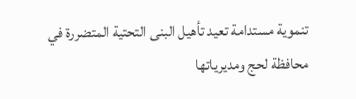تنموية مستدامة تعيد تأهيل البنى التحتية المتضررة في محافظة لحج ومديرياتها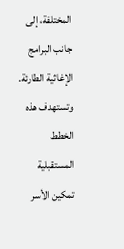المختلفة، إلى جانب البرامج الإغاثية الطارئة. وتستهدف هذه الخطط المستقبلية تمكين الأسر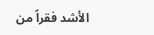الأشد فقراً من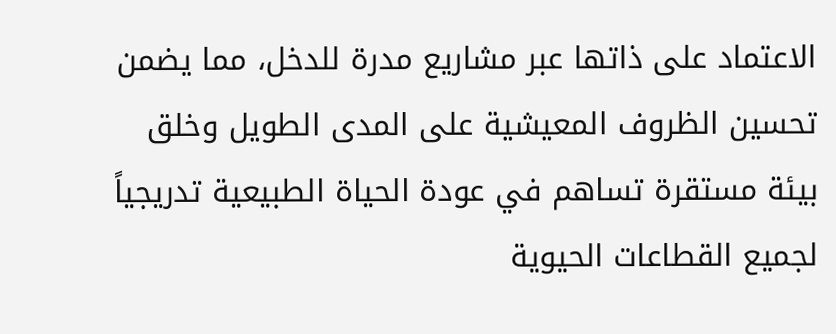الاعتماد على ذاتها عبر مشاريع مدرة للدخل، مما يضمن تحسين الظروف المعيشية على المدى الطويل وخلق بيئة مستقرة تساهم في عودة الحياة الطبيعية تدريجياً لجميع القطاعات الحيوية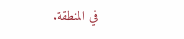في المنطقة.